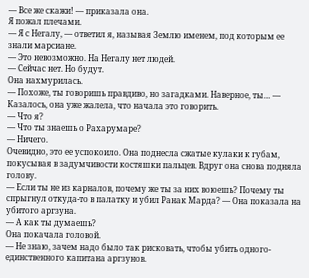— Все же скажи! — приказала она.
Я пожал плечами.
— Я с Негалу, — ответил я, называя Землю именем, под которым ее знали марсиане.
— Это невозможно. На Негалу нет людей.
— Сейчас нет. Но будут.
Она нахмурилась.
— Похоже, ты говоришь правдиво, но загадками. Наверное, ты… — Казалось, она уже жалела, что начала это говорить.
— Что я?
— Что ты знаешь о Рахарумаре?
— Ничего.
Очевидно, это ее успокоило. Она поднесла сжатые кулаки к губам, покусывая в задумчивости костяшки пальцев. Вдруг она снова подняла голову.
— Если ты не из карналов, почему же ты за них воюешь? Почему ты спрыгнул откуда-то в палатку и убил Ранак Марда? — Она показала на убитого аргзуна.
— А как ты думаешь?
Она покачала головой.
— Не знаю, зачем надо было так рисковать, чтобы убить одного-единственного капитана аргзунов.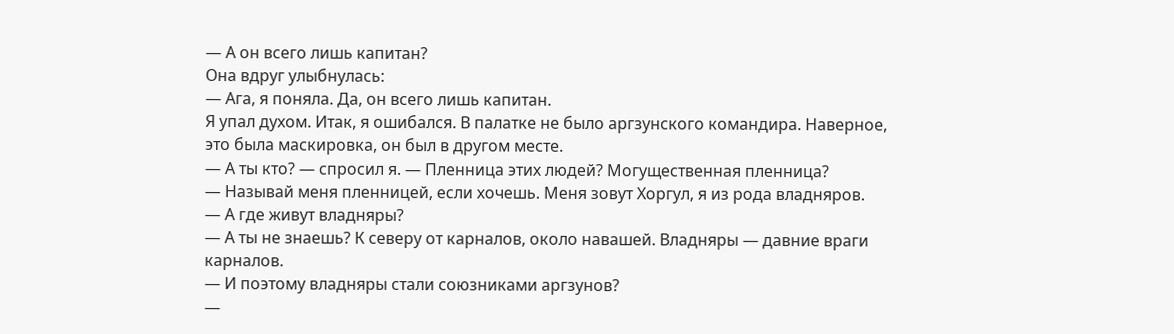— А он всего лишь капитан?
Она вдруг улыбнулась:
— Ага, я поняла. Да, он всего лишь капитан.
Я упал духом. Итак, я ошибался. В палатке не было аргзунского командира. Наверное, это была маскировка, он был в другом месте.
— А ты кто? — спросил я. — Пленница этих людей? Могущественная пленница?
— Называй меня пленницей, если хочешь. Меня зовут Хоргул, я из рода владняров.
— А где живут владняры?
— А ты не знаешь? К северу от карналов, около навашей. Владняры — давние враги карналов.
— И поэтому владняры стали союзниками аргзунов?
—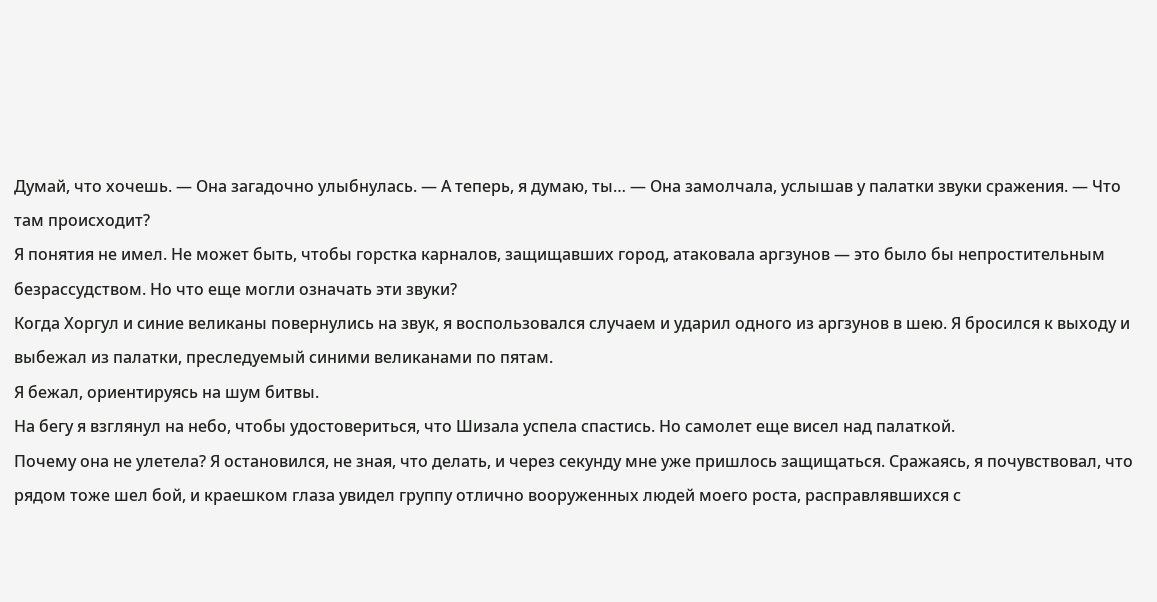Думай, что хочешь. — Она загадочно улыбнулась. — А теперь, я думаю, ты… — Она замолчала, услышав у палатки звуки сражения. — Что там происходит?
Я понятия не имел. Не может быть, чтобы горстка карналов, защищавших город, атаковала аргзунов — это было бы непростительным безрассудством. Но что еще могли означать эти звуки?
Когда Хоргул и синие великаны повернулись на звук, я воспользовался случаем и ударил одного из аргзунов в шею. Я бросился к выходу и выбежал из палатки, преследуемый синими великанами по пятам.
Я бежал, ориентируясь на шум битвы.
На бегу я взглянул на небо, чтобы удостовериться, что Шизала успела спастись. Но самолет еще висел над палаткой.
Почему она не улетела? Я остановился, не зная, что делать, и через секунду мне уже пришлось защищаться. Сражаясь, я почувствовал, что рядом тоже шел бой, и краешком глаза увидел группу отлично вооруженных людей моего роста, расправлявшихся с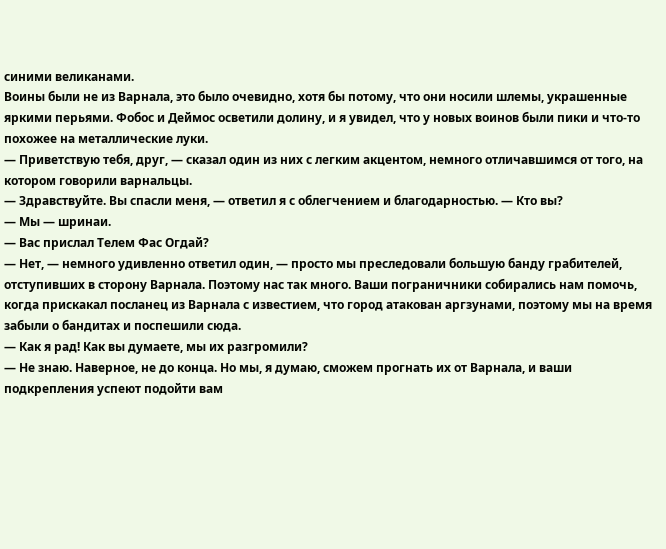синими великанами.
Воины были не из Варнала, это было очевидно, хотя бы потому, что они носили шлемы, украшенные яркими перьями. Фобос и Деймос осветили долину, и я увидел, что у новых воинов были пики и что-то похожее на металлические луки.
— Приветствую тебя, друг, — сказал один из них с легким акцентом, немного отличавшимся от того, на котором говорили варнальцы.
— Здравствуйте. Вы спасли меня, — ответил я с облегчением и благодарностью. — Кто вы?
— Мы — шринаи.
— Вас прислал Телем Фас Огдай?
— Нет, — немного удивленно ответил один, — просто мы преследовали большую банду грабителей, отступивших в сторону Варнала. Поэтому нас так много. Ваши пограничники собирались нам помочь, когда прискакал посланец из Варнала с известием, что город атакован аргзунами, поэтому мы на время забыли о бандитах и поспешили сюда.
— Как я рад! Как вы думаете, мы их разгромили?
— Не знаю. Наверное, не до конца. Но мы, я думаю, сможем прогнать их от Варнала, и ваши подкрепления успеют подойти вам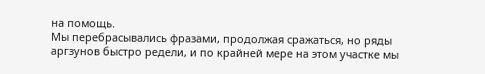на помощь.
Мы перебрасывались фразами, продолжая сражаться, но ряды аргзунов быстро редели, и по крайней мере на этом участке мы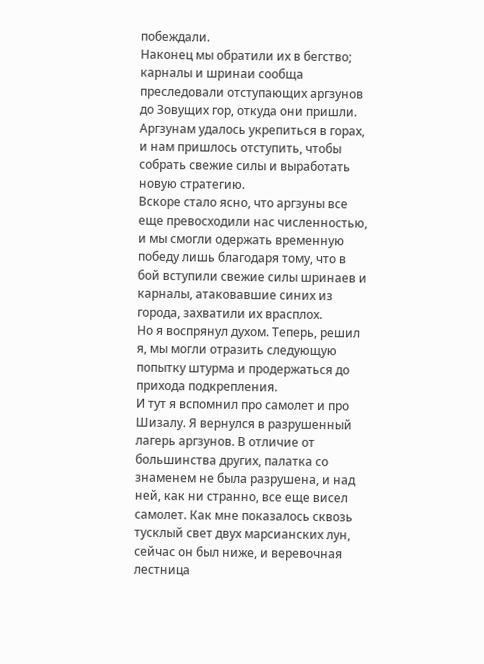побеждали.
Наконец мы обратили их в бегство; карналы и шринаи сообща преследовали отступающих аргзунов до Зовущих гор, откуда они пришли.
Аргзунам удалось укрепиться в горах, и нам пришлось отступить, чтобы собрать свежие силы и выработать новую стратегию.
Вскоре стало ясно, что аргзуны все еще превосходили нас численностью, и мы смогли одержать временную победу лишь благодаря тому, что в бой вступили свежие силы шринаев и карналы, атаковавшие синих из города, захватили их врасплох.
Но я воспрянул духом. Теперь, решил я, мы могли отразить следующую попытку штурма и продержаться до прихода подкрепления.
И тут я вспомнил про самолет и про Шизалу. Я вернулся в разрушенный лагерь аргзунов. В отличие от большинства других, палатка со знаменем не была разрушена, и над ней, как ни странно, все еще висел самолет. Как мне показалось сквозь тусклый свет двух марсианских лун, сейчас он был ниже, и веревочная лестница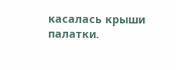касалась крыши палатки.